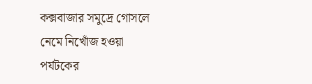কক্সবাজার সমুদ্রে গোসলে নেমে নিখোঁজ হওয়া পর্যটকের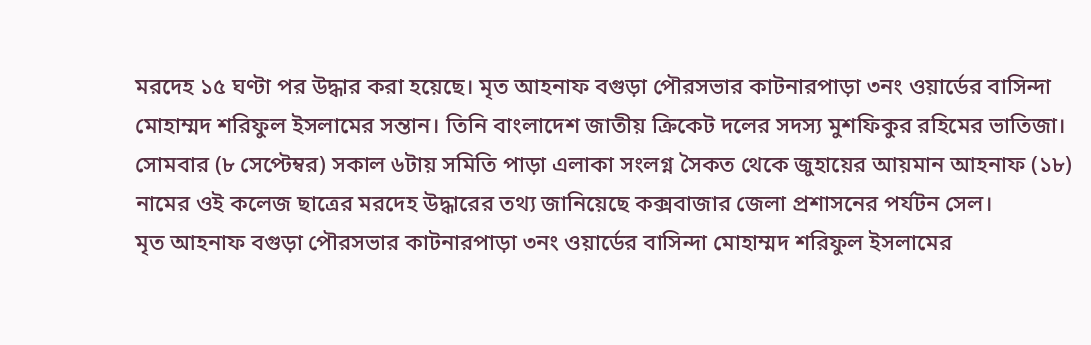মরদেহ ১৫ ঘণ্টা পর উদ্ধার করা হয়েছে। মৃত আহনাফ বগুড়া পৌরসভার কাটনারপাড়া ৩নং ওয়ার্ডের বাসিন্দা মোহাম্মদ শরিফুল ইসলামের সন্তান। তিনি বাংলাদেশ জাতীয় ক্রিকেট দলের সদস্য মুশফিকুর রহিমের ভাতিজা।
সোমবার (৮ সেপ্টেম্বর) সকাল ৬টায় সমিতি পাড়া এলাকা সংলগ্ন সৈকত থেকে জুহায়ের আয়মান আহনাফ (১৮) নামের ওই কলেজ ছাত্রের মরদেহ উদ্ধারের তথ্য জানিয়েছে কক্সবাজার জেলা প্রশাসনের পর্যটন সেল।
মৃত আহনাফ বগুড়া পৌরসভার কাটনারপাড়া ৩নং ওয়ার্ডের বাসিন্দা মোহাম্মদ শরিফুল ইসলামের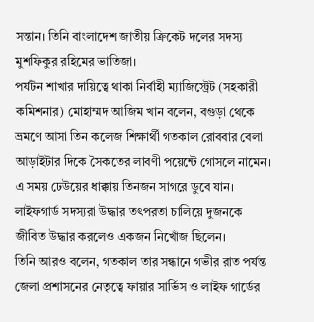সন্তান। তিনি বাংলাদেশ জাতীয় ক্রিকেট দলের সদস্য মুশফিকুর রহিমের ভাতিজা।
পর্যটন শাখার দায়িত্বে থাকা নির্বাহী ম্যাজিস্ট্রেট (সহকারী কমিশনার) মোহাম্মদ আজিম খান বলেন, বগুড়া থেকে ভ্রমণে আসা তিন কলেজ শিক্ষার্থী গতকাল রোববার বেলা আড়াইটার দিকে সৈকতের লাবণী পয়েন্টে গোসলে নামেন। এ সময় ঢেউয়ের ধাক্কায় তিনজন সাগরে ডুবে যান। লাইফগার্ড সদস্যরা উদ্ধার তৎপরতা চালিয়ে দুজনকে জীবিত উদ্ধার করলেও একজন নিখোঁজ ছিলেন।
তিনি আরও বলেন, গতকাল তার সন্ধানে গভীর রাত পর্যন্ত জেলা প্রশাসনের নেতৃত্বে ফায়ার সার্ভিস ও লাইফ গার্ডের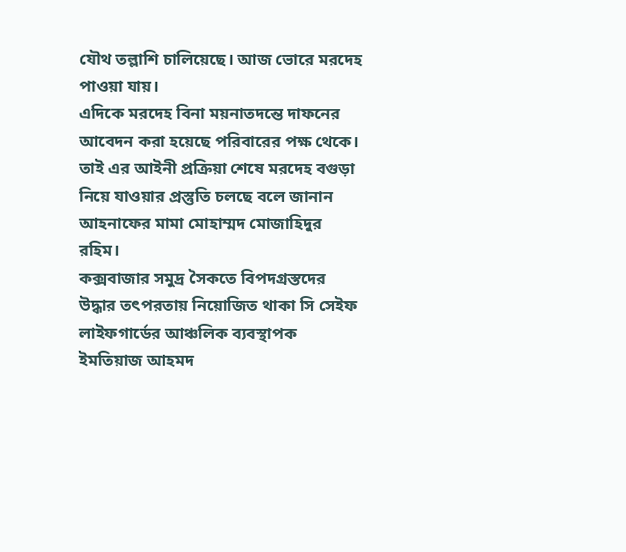যৌথ তল্লাশি চালিয়েছে। আজ ভোরে মরদেহ পাওয়া যায়।
এদিকে মরদেহ বিনা ময়নাতদন্তে দাফনের আবেদন করা হয়েছে পরিবারের পক্ষ থেকে। তাই এর আইনী প্রক্রিয়া শেষে মরদেহ বগুড়া নিয়ে যাওয়ার প্রস্তুতি চলছে বলে জানান আহনাফের মামা মোহাম্মদ মোজাহিদুর রহিম।
কক্সবাজার সমুদ্র সৈকতে বিপদগ্রস্তদের উদ্ধার তৎপরতায় নিয়োজিত থাকা সি সেইফ লাইফগার্ডের আঞ্চলিক ব্যবস্থাপক ইমতিয়াজ আহমদ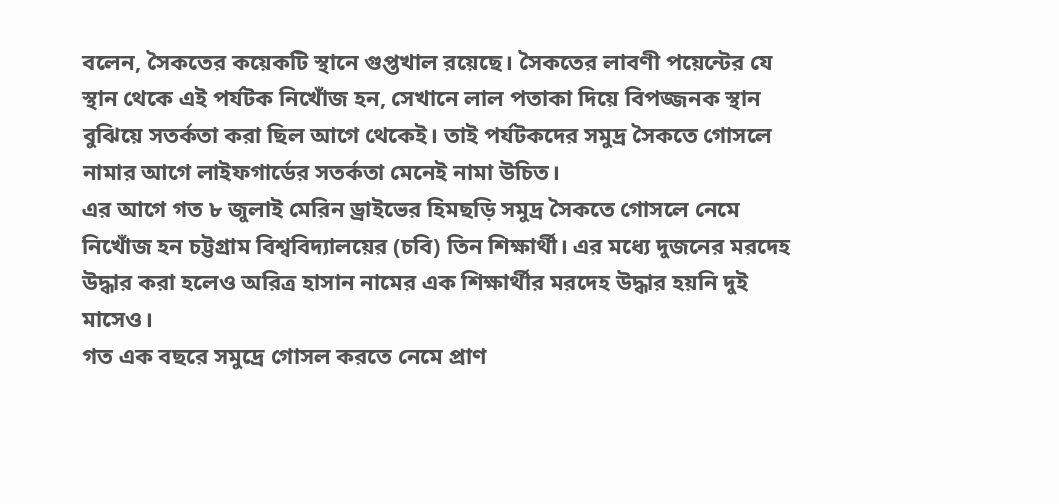বলেন, সৈকতের কয়েকটি স্থানে গুপ্তখাল রয়েছে। সৈকতের লাবণী পয়েন্টের যে স্থান থেকে এই পর্যটক নিখোঁজ হন, সেখানে লাল পতাকা দিয়ে বিপজ্জনক স্থান বুঝিয়ে সতর্কতা করা ছিল আগে থেকেই। তাই পর্যটকদের সমুদ্র সৈকতে গোসলে নামার আগে লাইফগার্ডের সতর্কতা মেনেই নামা উচিত।
এর আগে গত ৮ জুলাই মেরিন ড্রাইভের হিমছড়ি সমুদ্র সৈকতে গোসলে নেমে নিখোঁজ হন চট্টগ্রাম বিশ্ববিদ্যালয়ের (চবি) তিন শিক্ষার্থী। এর মধ্যে দুজনের মরদেহ উদ্ধার করা হলেও অরিত্র হাসান নামের এক শিক্ষার্থীর মরদেহ উদ্ধার হয়নি দুই মাসেও।
গত এক বছরে সমুদ্রে গোসল করতে নেমে প্রাণ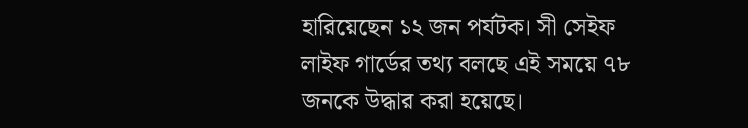হারিয়েছেন ১২ জন পর্যটক। সী সেইফ লাইফ গার্ডের তথ্য বলছে এই সময়ে ৭৮ জনকে উদ্ধার করা হয়েছে।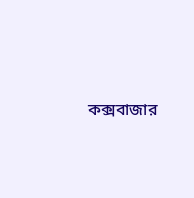কক্সবাজার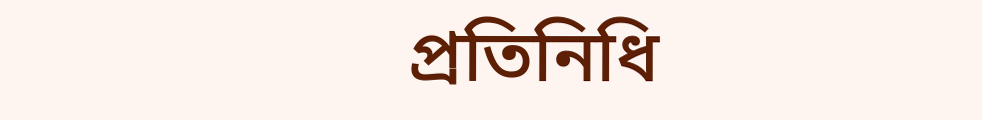প্রতিনিধি